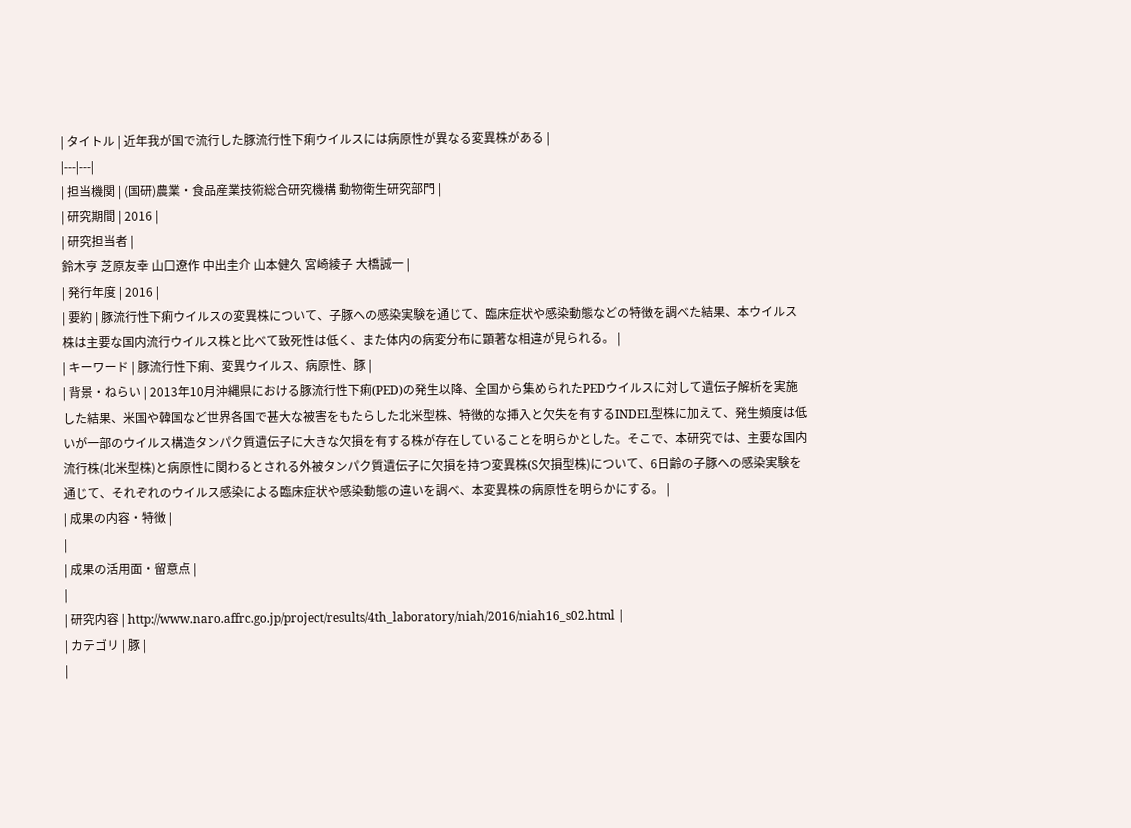| タイトル | 近年我が国で流行した豚流行性下痢ウイルスには病原性が異なる変異株がある |
|---|---|
| 担当機関 | (国研)農業・食品産業技術総合研究機構 動物衛生研究部門 |
| 研究期間 | 2016 |
| 研究担当者 |
鈴木亨 芝原友幸 山口遼作 中出圭介 山本健久 宮崎綾子 大橋誠一 |
| 発行年度 | 2016 |
| 要約 | 豚流行性下痢ウイルスの変異株について、子豚への感染実験を通じて、臨床症状や感染動態などの特徴を調べた結果、本ウイルス株は主要な国内流行ウイルス株と比べて致死性は低く、また体内の病変分布に顕著な相違が見られる。 |
| キーワード | 豚流行性下痢、変異ウイルス、病原性、豚 |
| 背景・ねらい | 2013年10月沖縄県における豚流行性下痢(PED)の発生以降、全国から集められたPEDウイルスに対して遺伝子解析を実施した結果、米国や韓国など世界各国で甚大な被害をもたらした北米型株、特徴的な挿入と欠失を有するINDEL型株に加えて、発生頻度は低いが一部のウイルス構造タンパク質遺伝子に大きな欠損を有する株が存在していることを明らかとした。そこで、本研究では、主要な国内流行株(北米型株)と病原性に関わるとされる外被タンパク質遺伝子に欠損を持つ変異株(S欠損型株)について、6日齢の子豚への感染実験を通じて、それぞれのウイルス感染による臨床症状や感染動態の違いを調べ、本変異株の病原性を明らかにする。 |
| 成果の内容・特徴 |
|
| 成果の活用面・留意点 |
|
| 研究内容 | http://www.naro.affrc.go.jp/project/results/4th_laboratory/niah/2016/niah16_s02.html |
| カテゴリ | 豚 |
|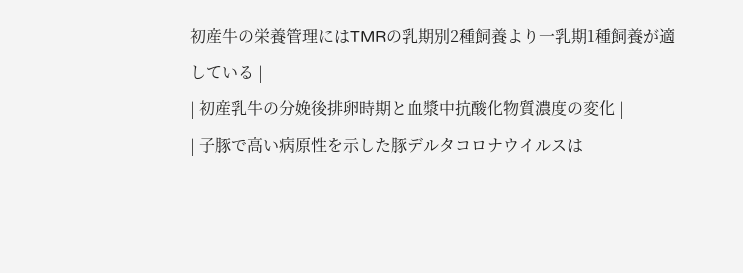初産牛の栄養管理にはTMRの乳期別2種飼養より一乳期1種飼養が適している |
| 初産乳牛の分娩後排卵時期と血漿中抗酸化物質濃度の変化 |
| 子豚で高い病原性を示した豚デルタコロナウイルスは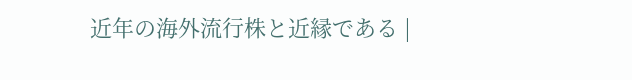近年の海外流行株と近縁である |